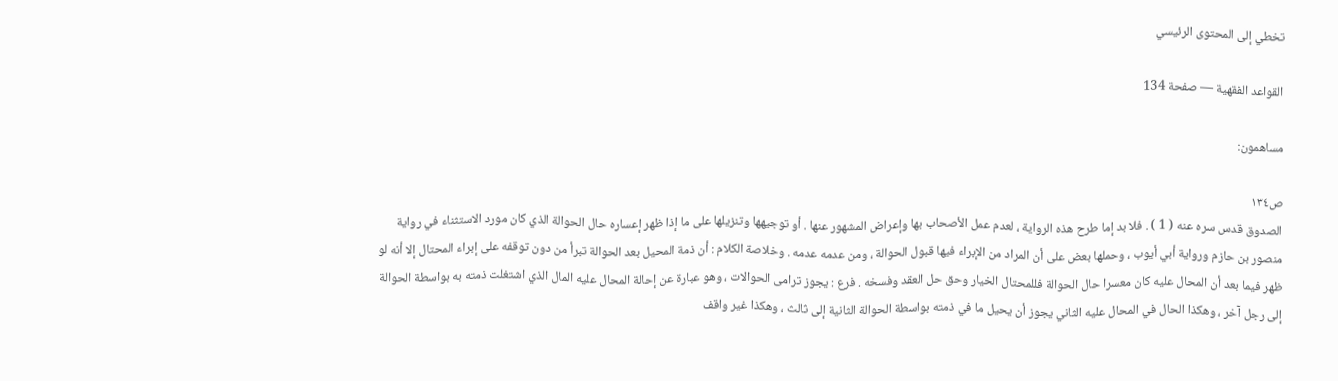تخطي إلى المحتوى الرئيسي

القواعد الفقهية — صفحة 134

مساهمون:

ص١٣٤
الصدوق قدس سره عنه ( 1 ) . فلا بد إما طرح هذه الرواية ، لعدم عمل الأصحاب بها وإعراض المشهور عنها . أو توجيهها وتنزيلها على ما إذا ظهر إعساره حال الحوالة الذي كان مورد الاستثناء في رواية منصور بن حازم ورواية أبي أيوب ، وحملها بعض على أن المراد من الإبراء فيها قبول الحوالة ، ومن عدمه عدمه . وخلاصة الكلام : أن ذمة المحيل بعد الحوالة تبرأ من دون توقفه على إبراء المحتال إلا أنه لو ظهر فيما بعد أن المحال عليه كان معسرا حال الحوالة فللمحتال الخيار وحق حل العقد وفسخه . فرع : يجوز ترامى الحوالات ، وهو عبارة عن إحالة المحال عليه المال الذي اشتغلت ذمته به بواسطة الحوالة إلى رجل آخر ، وهكذا الحال في المحال عليه الثاني يجوز أن يحيل ما في ذمته بواسطة الحوالة الثانية إلى ثالث ، وهكذا غير واقف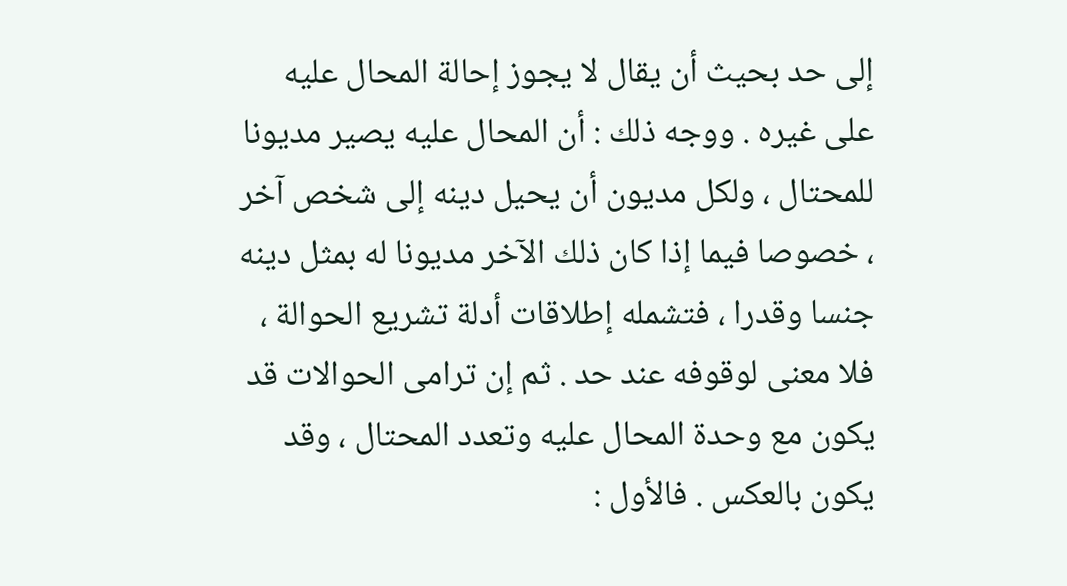إلى حد بحيث أن يقال لا يجوز إحالة المحال عليه على غيره . ووجه ذلك : أن المحال عليه يصير مديونا للمحتال ، ولكل مديون أن يحيل دينه إلى شخص آخر ، خصوصا فيما إذا كان ذلك الآخر مديونا له بمثل دينه جنسا وقدرا ، فتشمله إطلاقات أدلة تشريع الحوالة ، فلا معنى لوقوفه عند حد . ثم إن ترامى الحوالات قد يكون مع وحدة المحال عليه وتعدد المحتال ، وقد يكون بالعكس . فالأول :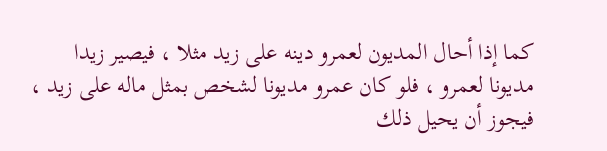كما إذا أحال المديون لعمرو دينه على زيد مثلا ، فيصير زيدا مديونا لعمرو ، فلو كان عمرو مديونا لشخص بمثل ماله على زيد ، فيجوز أن يحيل ذلك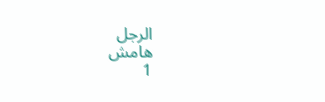الرجل
هامش
1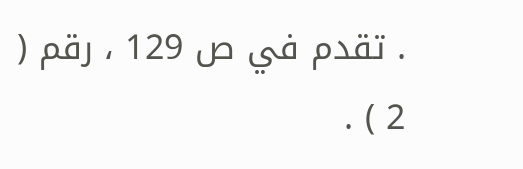. تقدم في ص 129 ، رقم ( 2 ) .